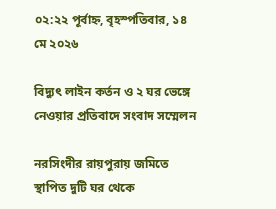০২:২২ পূর্বাহ্ন, বৃহস্পতিবার, ১৪ মে ২০২৬

বিদ্যুৎ লাইন কর্তন ও ২ ঘর ভেঙ্গে নেওয়ার প্রতিবাদে সংবাদ সম্মেলন

নরসিংদীর রায়পুরায় জমিতে স্থাপিত দুটি ঘর থেকে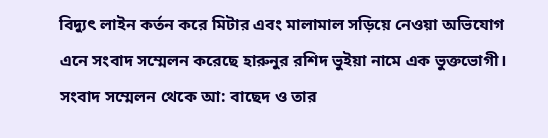বিদ্যুৎ লাইন কর্তন করে মিটার এবং মালামাল সড়িয়ে নেওয়া অভিযোগ এনে সংবাদ সম্মেলন করেছে হারুনুর রশিদ ভুইয়া নামে এক ভুক্তভোগী। সংবাদ সম্মেলন থেকে আ: বাছেদ ও তার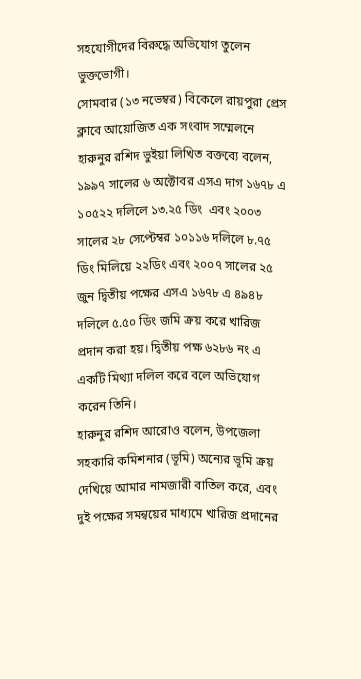সহযোগীদের বিরুদ্ধে অভিযোগ তুলেন ভুক্তভোগী।
সোমবার (১৩ নভেম্বর) বিকেলে রায়পুরা প্রেস ক্লাবে আয়োজিত এক সংবাদ সম্মেলনে হারুনুর রশিদ ভুইয়া লিখিত বক্তব্যে বলেন, ১৯৯৭ সালের ৬ অক্টোবর এসএ দাগ ১৬৭৮ এ ১০৫২২ দলিলে ১৩.২৫ ডিং  এবং ২০০৩ সালের ২৮ সেপ্টেম্বর ১০১১৬ দলিলে ৮.৭৫ ডিং মিলিয়ে ২২ডিং এবং ২০০৭ সালের ২৫ জুন দ্বিতীয় পক্ষের এসএ ১৬৭৮ এ ৪৯৪৮ দলিলে ৫.৫০ ডিং জমি ক্রয় করে খারিজ প্রদান করা হয়। দ্বিতীয় পক্ষ ৬২৮৬ নং এ একটি মিথ্যা দলিল করে বলে অভিযোগ করেন তিনি।
হারুনুর রশিদ আরোও বলেন, উপজেলা সহকারি কমিশনার (ভূমি) অন্যের ভূমি ক্রয় দেখিয়ে আমার নামজারী বাতিল করে, এবং দুই পক্ষের সমন্বয়ের মাধ্যমে খারিজ প্রদানের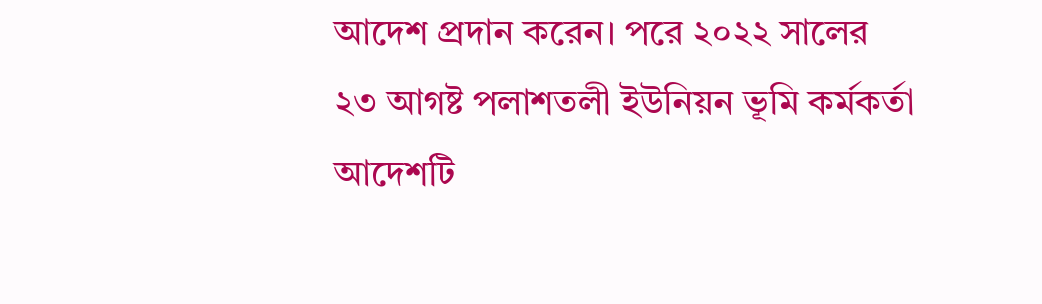আদেশ প্রদান করেন। পরে ২০২২ সালের ২৩ আগষ্ট পলাশতলী ইউনিয়ন ভূমি কর্মকর্তা আদেশটি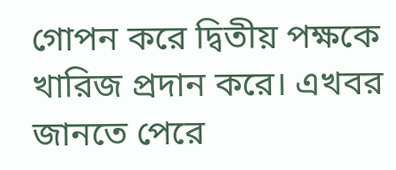গোপন করে দ্বিতীয় পক্ষকে খারিজ প্রদান করে। এখবর জানতে পেরে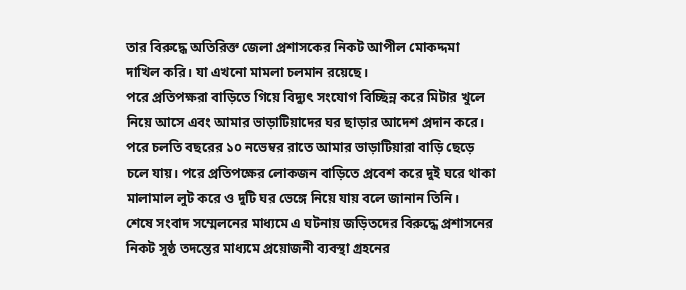তার বিরুদ্ধে অতিরিক্ত জেলা প্রশাসকের নিকট আপীল মোকদ্দমা দাখিল করি। যা এখনো মামলা চলমান রয়েছে।
পরে প্রতিপক্ষরা বাড়িতে গিয়ে বিদ্যুৎ সংযোগ বিচ্ছিন্ন করে মিটার খুলে নিয়ে আসে এবং আমার ভাড়াটিয়াদের ঘর ছাড়ার আদেশ প্রদান করে। পরে চলতি বছরের ১০ নভেম্বর রাতে আমার ভাড়াটিয়ারা বাড়ি ছেড়ে চলে যায়। পরে প্রতিপক্ষের লোকজন বাড়িতে প্রবেশ করে দুই ঘরে থাকা মালামাল লুট করে ও দুটি ঘর ভেঙ্গে নিয়ে যায় বলে জানান তিনি।
শেষে সংবাদ সম্মেলনের মাধ্যমে এ ঘটনায় জড়িতদের বিরুদ্ধে প্রশাসনের নিকট সুষ্ঠ তদন্তের মাধ্যমে প্রয়োজনী ব্যবস্থা গ্রহনের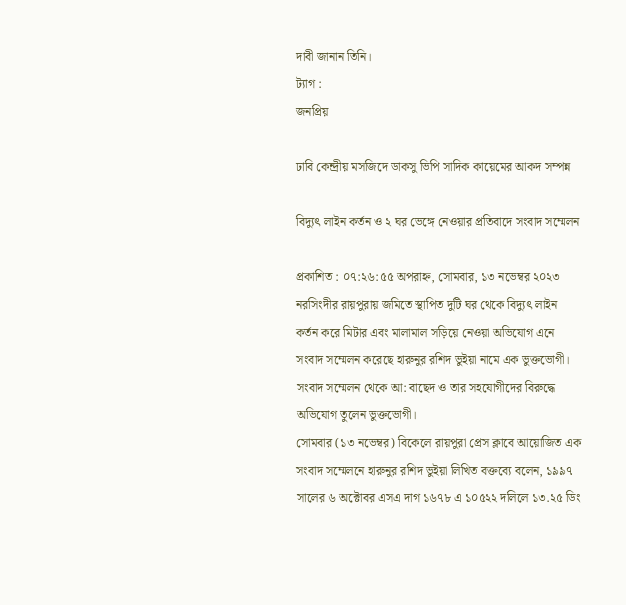দাবী জানান তিনি।
ট্যাগ :
জনপ্রিয়

ঢাবি কেন্দ্রীয় মসজিদে ডাকসু ভিপি সাদিক কায়েমের আকদ সম্পন্ন

বিদ্যুৎ লাইন কর্তন ও ২ ঘর ভেঙ্গে নেওয়ার প্রতিবাদে সংবাদ সম্মেলন

প্রকাশিত : ০৭:২৬:৫৫ অপরাহ্ন, সোমবার, ১৩ নভেম্বর ২০২৩
নরসিংদীর রায়পুরায় জমিতে স্থাপিত দুটি ঘর থেকে বিদ্যুৎ লাইন কর্তন করে মিটার এবং মালামাল সড়িয়ে নেওয়া অভিযোগ এনে সংবাদ সম্মেলন করেছে হারুনুর রশিদ ভুইয়া নামে এক ভুক্তভোগী। সংবাদ সম্মেলন থেকে আ: বাছেদ ও তার সহযোগীদের বিরুদ্ধে অভিযোগ তুলেন ভুক্তভোগী।
সোমবার (১৩ নভেম্বর) বিকেলে রায়পুরা প্রেস ক্লাবে আয়োজিত এক সংবাদ সম্মেলনে হারুনুর রশিদ ভুইয়া লিখিত বক্তব্যে বলেন, ১৯৯৭ সালের ৬ অক্টোবর এসএ দাগ ১৬৭৮ এ ১০৫২২ দলিলে ১৩.২৫ ডিং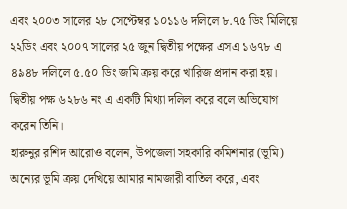এবং ২০০৩ সালের ২৮ সেপ্টেম্বর ১০১১৬ দলিলে ৮.৭৫ ডিং মিলিয়ে ২২ডিং এবং ২০০৭ সালের ২৫ জুন দ্বিতীয় পক্ষের এসএ ১৬৭৮ এ ৪৯৪৮ দলিলে ৫.৫০ ডিং জমি ক্রয় করে খারিজ প্রদান করা হয়। দ্বিতীয় পক্ষ ৬২৮৬ নং এ একটি মিথ্যা দলিল করে বলে অভিযোগ করেন তিনি।
হারুনুর রশিদ আরোও বলেন, উপজেলা সহকারি কমিশনার (ভূমি) অন্যের ভূমি ক্রয় দেখিয়ে আমার নামজারী বাতিল করে, এবং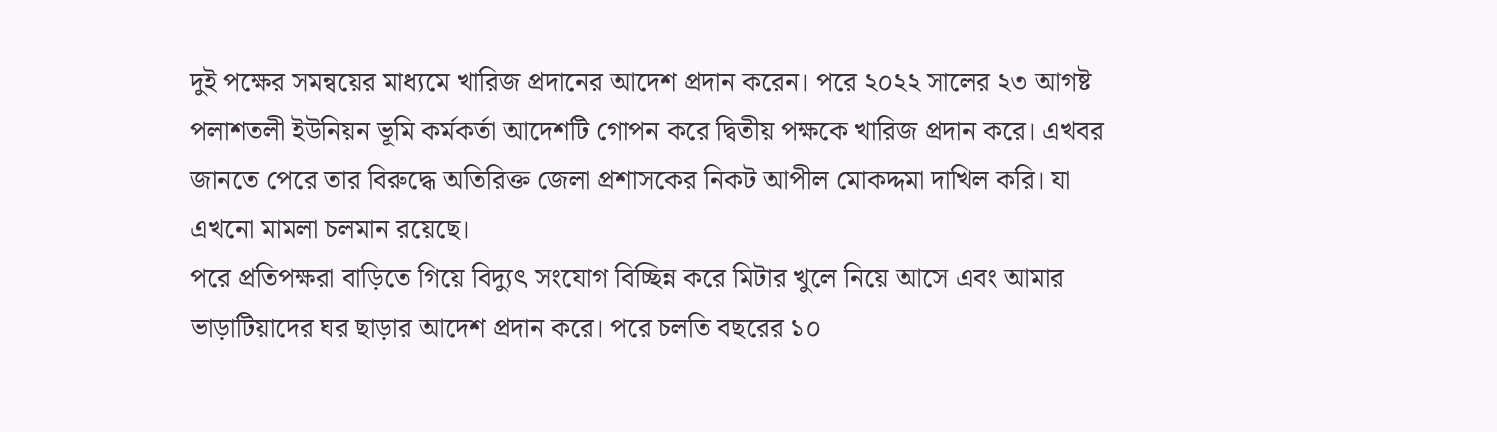দুই পক্ষের সমন্বয়ের মাধ্যমে খারিজ প্রদানের আদেশ প্রদান করেন। পরে ২০২২ সালের ২৩ আগষ্ট পলাশতলী ইউনিয়ন ভূমি কর্মকর্তা আদেশটি গোপন করে দ্বিতীয় পক্ষকে খারিজ প্রদান করে। এখবর জানতে পেরে তার বিরুদ্ধে অতিরিক্ত জেলা প্রশাসকের নিকট আপীল মোকদ্দমা দাখিল করি। যা এখনো মামলা চলমান রয়েছে।
পরে প্রতিপক্ষরা বাড়িতে গিয়ে বিদ্যুৎ সংযোগ বিচ্ছিন্ন করে মিটার খুলে নিয়ে আসে এবং আমার ভাড়াটিয়াদের ঘর ছাড়ার আদেশ প্রদান করে। পরে চলতি বছরের ১০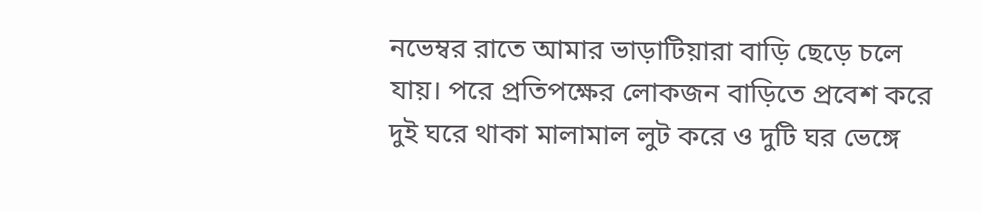নভেম্বর রাতে আমার ভাড়াটিয়ারা বাড়ি ছেড়ে চলে যায়। পরে প্রতিপক্ষের লোকজন বাড়িতে প্রবেশ করে দুই ঘরে থাকা মালামাল লুট করে ও দুটি ঘর ভেঙ্গে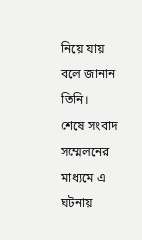নিয়ে যায় বলে জানান তিনি।
শেষে সংবাদ সম্মেলনের মাধ্যমে এ ঘটনায়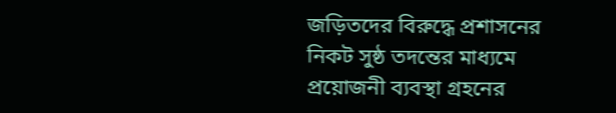জড়িতদের বিরুদ্ধে প্রশাসনের নিকট সুষ্ঠ তদন্তের মাধ্যমে প্রয়োজনী ব্যবস্থা গ্রহনের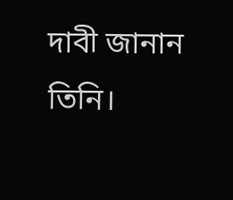দাবী জানান তিনি।